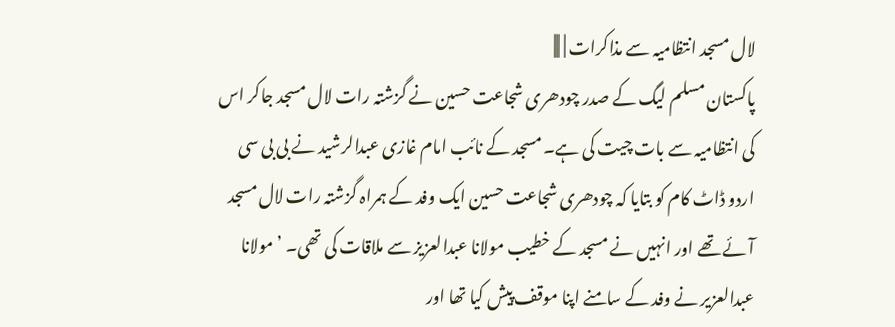لال مسجد انتظامیہ سے مذاکرات | |||
پاکستان مسلم لیگ کے صدر چودھری شجاعت حسین نے گزشتہ رات لال مسجد جاکر اس کی انتظامیہ سے بات چیت کی ہے۔ مسجد کے نائب امام غازی عبدالرشید نے بی بی سی اردو ڈاٹ کام کو بتایا کہ چودھری شجاعت حسین ایک وفد کے ہمراہ گزشتہ رات لال مسجد آئے تھے اور انہیں نے مسجد کے خطیب مولانا عبدالعزیز سے ملاقات کی تھی۔ ’مولانا عبدالعزیر نے وفد کے سامنے اپنا موقف پیش کیا تھا اور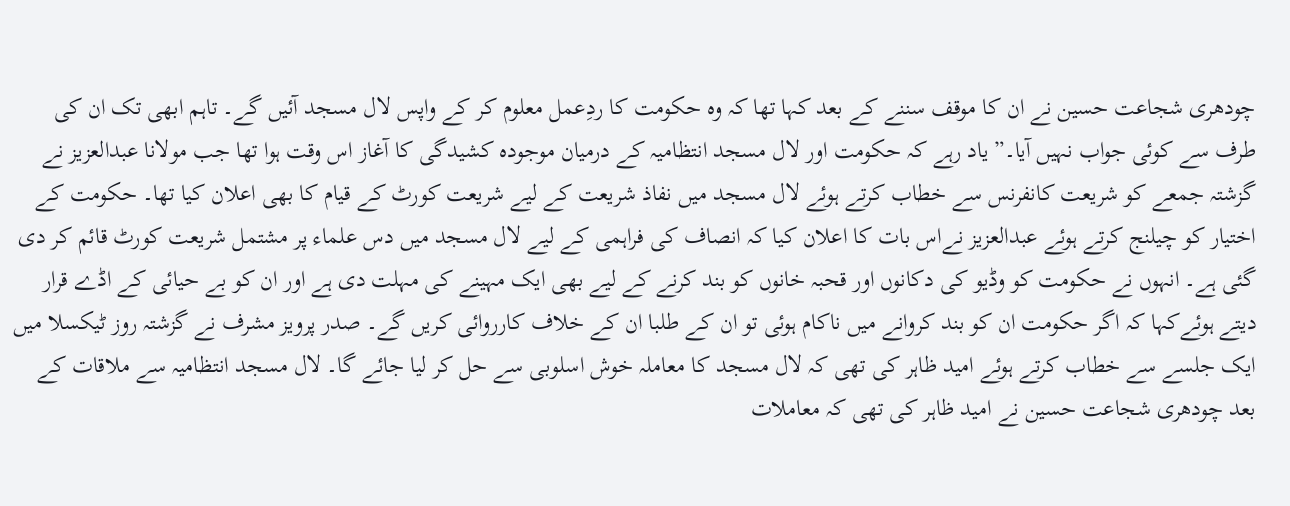چودھری شجاعت حسین نے ان کا موقف سننے کے بعد کہا تھا کہ وہ حکومت کا ردِعمل معلوم کر کے واپس لال مسجد آئیں گے۔ تاہم ابھی تک ان کی طرف سے کوئی جواب نہیں آیا۔” یاد رہے کہ حکومت اور لال مسجد انتظامیہ کے درمیان موجودہ کشیدگی کا آغاز اس وقت ہوا تھا جب مولانا عبدالعزیز نے گزشتہ جمعے کو شریعت کانفرنس سے خطاب کرتے ہوئے لال مسجد میں نفاذ شریعت کے لیے شریعت کورٹ کے قیام کا بھی اعلان کیا تھا۔ حکومت کے اختیار کو چیلنج کرتے ہوئے عبدالعزیز نےاس بات کا اعلان کیا کہ انصاف کی فراہمی کے لیے لال مسجد میں دس علماء پر مشتمل شریعت کورٹ قائم کر دی گئی ہے۔ انہوں نے حکومت کو وڈیو کی دکانوں اور قحبہ خانوں کو بند کرنے کے لیے بھی ایک مہینے کی مہلت دی ہے اور ان کو بے حیائی کے اڈے قرار دیتے ہوئےکہا کہ اگر حکومت ان کو بند کروانے میں ناکام ہوئی تو ان کے طلبا ان کے خلاف کارروائی کریں گے۔ صدر پرویز مشرف نے گزشتہ روز ٹیکسلا میں ایک جلسے سے خطاب کرتے ہوئے امید ظاہر کی تھی کہ لال مسجد کا معاملہ خوش اسلوبی سے حل کر لیا جائے گا۔ لال مسجد انتظامیہ سے ملاقات کے بعد چودھری شجاعت حسین نے امید ظاہر کی تھی کہ معاملات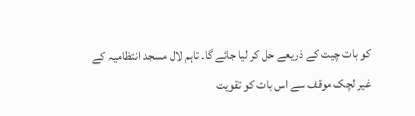کو بات چیت کے ذریعے حل کر لیا جائے گا۔ تاہم لال مسجد انتظامیہ کے غیر لچک موقف سے اس بات کو تقویت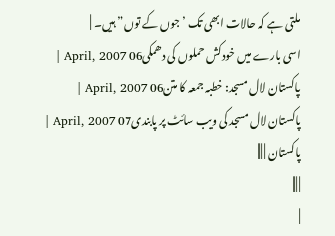ملتی ہے کہ حالات ابھی تک ’جوں کے توں” ہیں۔ |
اسی بارے میں خودکش حملوں کی دھمکی06 April, 2007 | پاکستان لال مسجد: خطبہ جمعہ کا متن06 April, 2007 | پاکستان لال مسجد کی ویب سائٹ پر پابندی07 April, 2007 | پاکستان | |||
| |||
|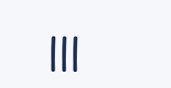|||